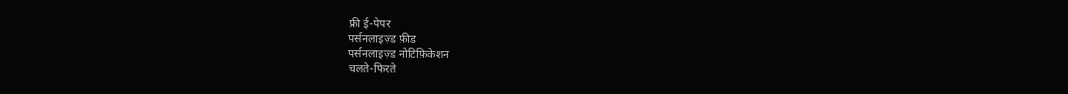फ्री ई-पेपर
पर्सनलाइज़्ड फ़ीड
पर्सनलाइज़्ड नोटिफ़िकेशन
चलते-फिरते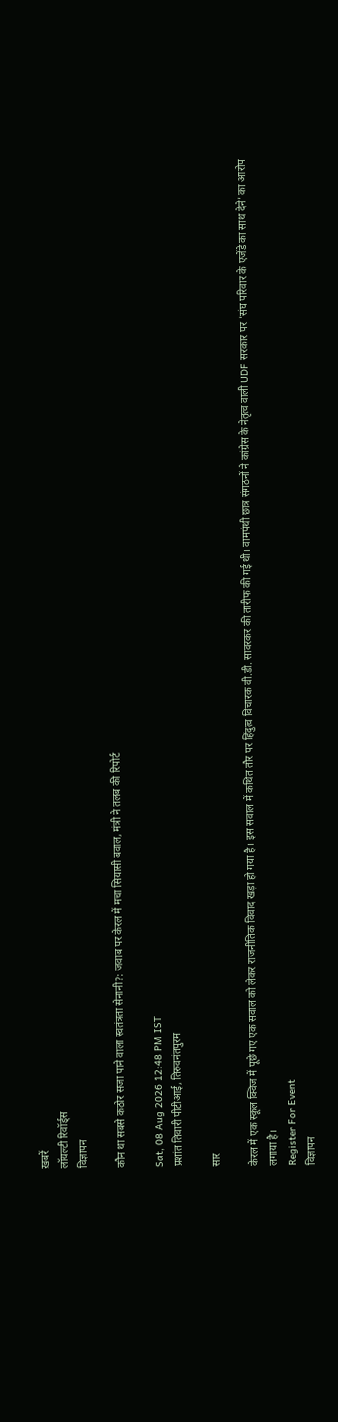ख़बरें
लॉयल्टी रिवॉर्ड्स
विज्ञापन

कौन था सबसे कठोर सजा पाने वाला स्वतंत्रता सेनानी?: जवाब पर केरल में मचा सियासी बवाल, मंत्री ने तलब की रिपोर्ट

Sat, 08 Aug 2026 12:48 PM IST
प्रशांत तिवारी पीटीआई, तिरुवनंतपुरम

सार

केरल में एक स्कूल क्विज में पूछे गए एक सवाल को लेकर राजनीतिक विवाद खड़ा हो गया है। इस सवाल में कथित तौर पर हिंदुत्व विचारक वी.डी. सावरकर की तारीफ की गई थी। वामपंथी छात्र संगठनों ने कांग्रेस के नेतृत्व वाली UDF सरकार पर 'संघ परिवार के एजेंडे का साथ देने' का आरोप लगाया है।
Register For Event
विज्ञापन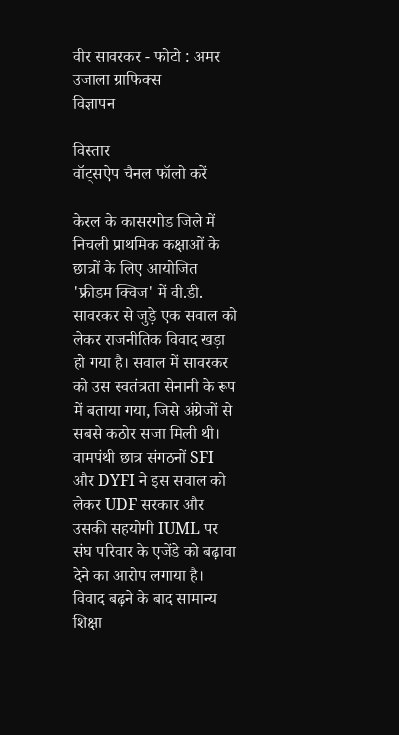वीर सावरकर - फोटो : अमर उजाला ग्राफिक्स
विज्ञापन

विस्तार
वॉट्सऐप चैनल फॉलो करें

केरल के कासरगोड जिले में निचली प्राथमिक कक्षाओं के छात्रों के लिए आयोजित 'फ्रीडम क्विज' में वी.डी. सावरकर से जुड़े एक सवाल को लेकर राजनीतिक विवाद खड़ा हो गया है। सवाल में सावरकर को उस स्वतंत्रता सेनानी के रूप में बताया गया, जिसे अंग्रेजों से सबसे कठोर सजा मिली थी। वामपंथी छात्र संगठनों SFI और DYFI ने इस सवाल को लेकर UDF सरकार और उसकी सहयोगी IUML पर संघ परिवार के एजेंडे को बढ़ावा देने का आरोप लगाया है। विवाद बढ़ने के बाद सामान्य शिक्षा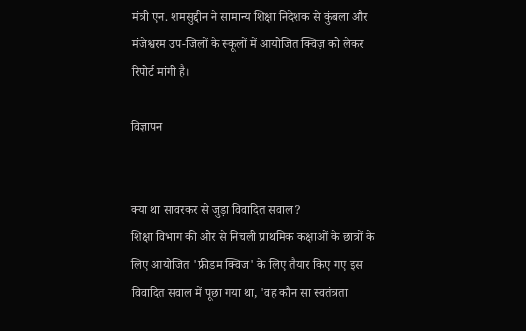मंत्री एन. शमसुद्दीन ने सामान्य शिक्षा निदेशक से कुंबला और मंजेश्वरम उप-जिलों के स्कूलों में आयोजित क्विज़ को लेकर रिपोर्ट मांगी है।

विज्ञापन


क्या था सावरकर से जुड़ा विवादित सवाल?
शिक्षा विभाग की ओर से निचली प्राथमिक कक्षाओं के छात्रों के लिए आयोजित 'फ्रीडम क्विज' के लिए तैयार किए गए इस विवादित सवाल में पूछा गया था, 'वह कौन सा स्वतंत्रता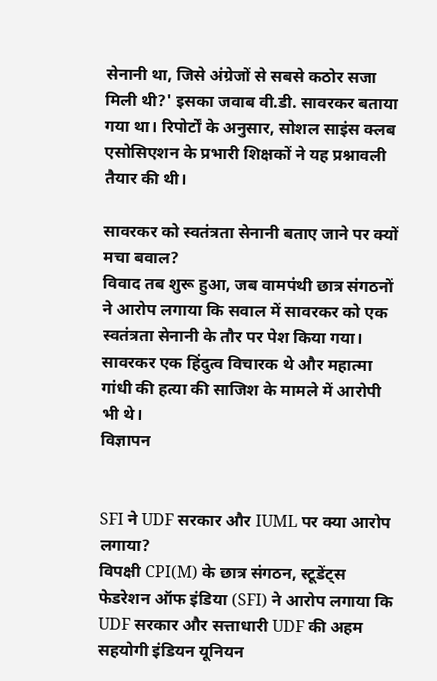सेनानी था, जिसे अंग्रेजों से सबसे कठोर सजा मिली थी?' इसका जवाब वी.डी. सावरकर बताया गया था। रिपोर्टों के अनुसार, सोशल साइंस क्लब एसोसिएशन के प्रभारी शिक्षकों ने यह प्रश्नावली तैयार की थी।

सावरकर को स्वतंत्रता सेनानी बताए जाने पर क्यों मचा बवाल?
विवाद तब शुरू हुआ, जब वामपंथी छात्र संगठनों ने आरोप लगाया कि सवाल में सावरकर को एक स्वतंत्रता सेनानी के तौर पर पेश किया गया। सावरकर एक हिंदुत्व विचारक थे और महात्मा गांधी की हत्या की साजिश के मामले में आरोपी भी थे।
विज्ञापन


SFI ने UDF सरकार और IUML पर क्या आरोप लगाया?
विपक्षी CPI(M) के छात्र संगठन, स्टूडेंट्स फेडरेशन ऑफ इंडिया (SFI) ने आरोप लगाया कि UDF सरकार और सत्ताधारी UDF की अहम सहयोगी इंडियन यूनियन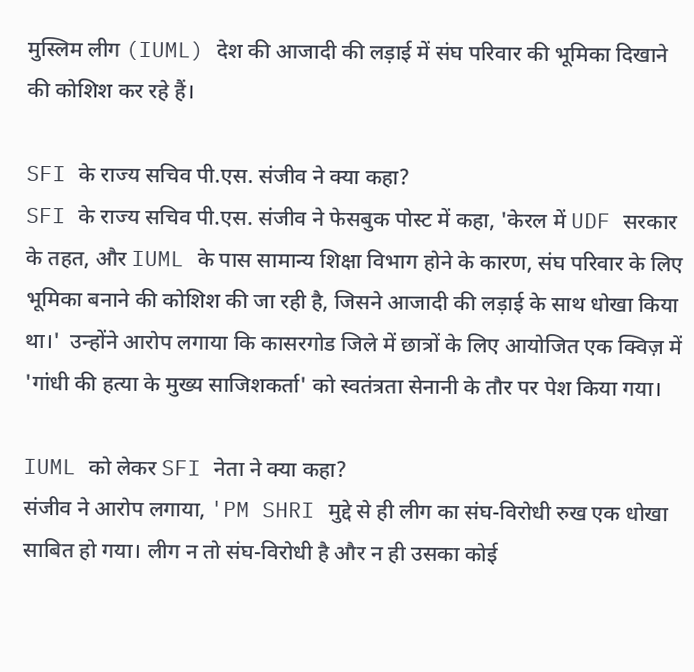मुस्लिम लीग (IUML) देश की आजादी की लड़ाई में संघ परिवार की भूमिका दिखाने की कोशिश कर रहे हैं।

SFI के राज्य सचिव पी.एस. संजीव ने क्या कहा?
SFI के राज्य सचिव पी.एस. संजीव ने फेसबुक पोस्ट में कहा, 'केरल में UDF सरकार के तहत, और IUML के पास सामान्य शिक्षा विभाग होने के कारण, संघ परिवार के लिए भूमिका बनाने की कोशिश की जा रही है, जिसने आजादी की लड़ाई के साथ धोखा किया था।'  उन्होंने आरोप लगाया कि कासरगोड जिले में छात्रों के लिए आयोजित एक क्विज़ में 'गांधी की हत्या के मुख्य साजिशकर्ता' को स्वतंत्रता सेनानी के तौर पर पेश किया गया।

IUML को लेकर SFI नेता ने क्या कहा?
संजीव ने आरोप लगाया, 'PM SHRI मुद्दे से ही लीग का संघ-विरोधी रुख एक धोखा साबित हो गया। लीग न तो संघ-विरोधी है और न ही उसका कोई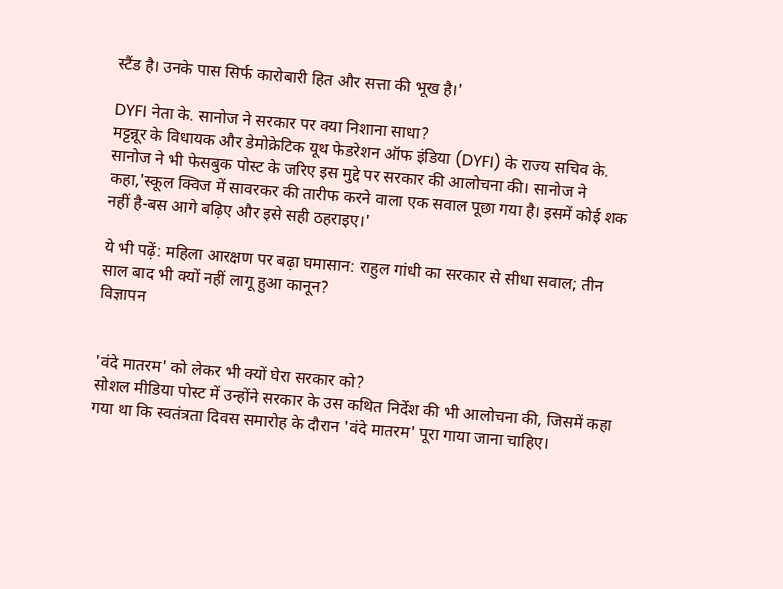स्टैंड है। उनके पास सिर्फ कारोबारी हित और सत्ता की भूख है।'

DYFI नेता के. सानोज ने सरकार पर क्या निशाना साधा?
मट्टन्नूर के विधायक और डेमोक्रेटिक यूथ फेडरेशन ऑफ इंडिया (DYFI) के राज्य सचिव के. सानोज ने भी फेसबुक पोस्ट के जरिए इस मुद्दे पर सरकार की आलोचना की। सानोज ने कहा,'स्कूल क्विज में सावरकर की तारीफ करने वाला एक सवाल पूछा गया है। इसमें कोई शक नहीं है-बस आगे बढ़िए और इसे सही ठहराइए।'

ये भी पढ़ें: महिला आरक्षण पर बढ़ा घमासान: राहुल गांधी का सरकार से सीधा सवाल; तीन साल बाद भी क्यों नहीं लागू हुआ कानून?
विज्ञापन


'वंदे मातरम' को लेकर भी क्यों घेरा सरकार को?
सोशल मीडिया पोस्ट में उन्होंने सरकार के उस कथित निर्देश की भी आलोचना की, जिसमें कहा गया था कि स्वतंत्रता दिवस समारोह के दौरान 'वंदे मातरम' पूरा गाया जाना चाहिए।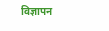विज्ञापन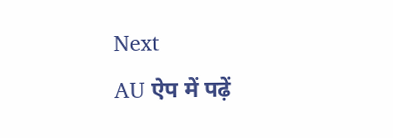Next
AU ऐप में पढ़ें